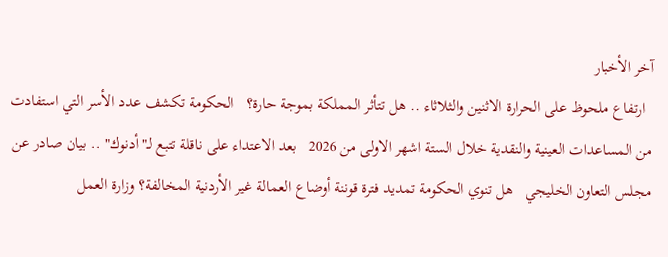آخر الأخبار
  ارتفاع ملحوظ على الحرارة الاثنين والثلاثاء .. هل تتأثر المملكة بموجة حارة؟   الحكومة تكشف عدد الأسر التي استفادت من المساعدات العينية والنقدية خلال الستة اشهر الاولى من 2026   بعد الاعتداء على ناقلة تتبع لـ"أدنوك" .. بيان صادر عن مجلس التعاون الخليجي   هل تنوي الحكومة تمديد فترة قوننة أوضاع العمالة غير الأردنية المخالفة؟ وزارة العمل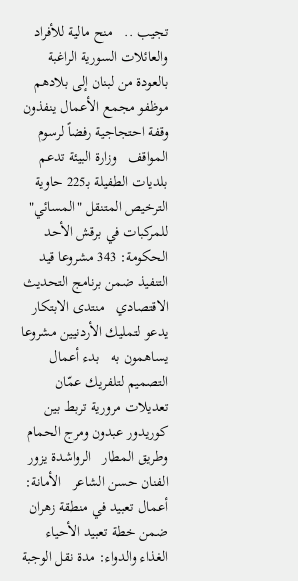تجيب ..   منح مالية للأفراد والعائلات السورية الراغبة بالعودة من لبنان إلى بلادهم   موظفو مجمع الأعمال ينفذون وقفة احتجاجية رفضاً لرسوم المواقف   وزارة البيئة تدعم بلديات الطفيلة بـ225 حاوية   الترخيص المتنقل "المسائي" للمركبات في برقش الأحد   الحكومة: 343 مشروعا قيد التنفيذ ضمن برنامج التحديث الاقتصادي   منتدى الابتكار يدعو لتمليك الأردنيين مشروعا يساهمون به   بدء أعمال التصميم لتلفريك عمّان   تعديلات مرورية تربط بين كوريدور عبدون ومرج الحمام وطريق المطار   الرواشدة يزور الفنان حسن الشاعر   الأمانة: أعمال تعبيد في منطقة زهران ضمن خطة تعبيد الأحياء   الغذاء والدواء: مدة نقل الوجبة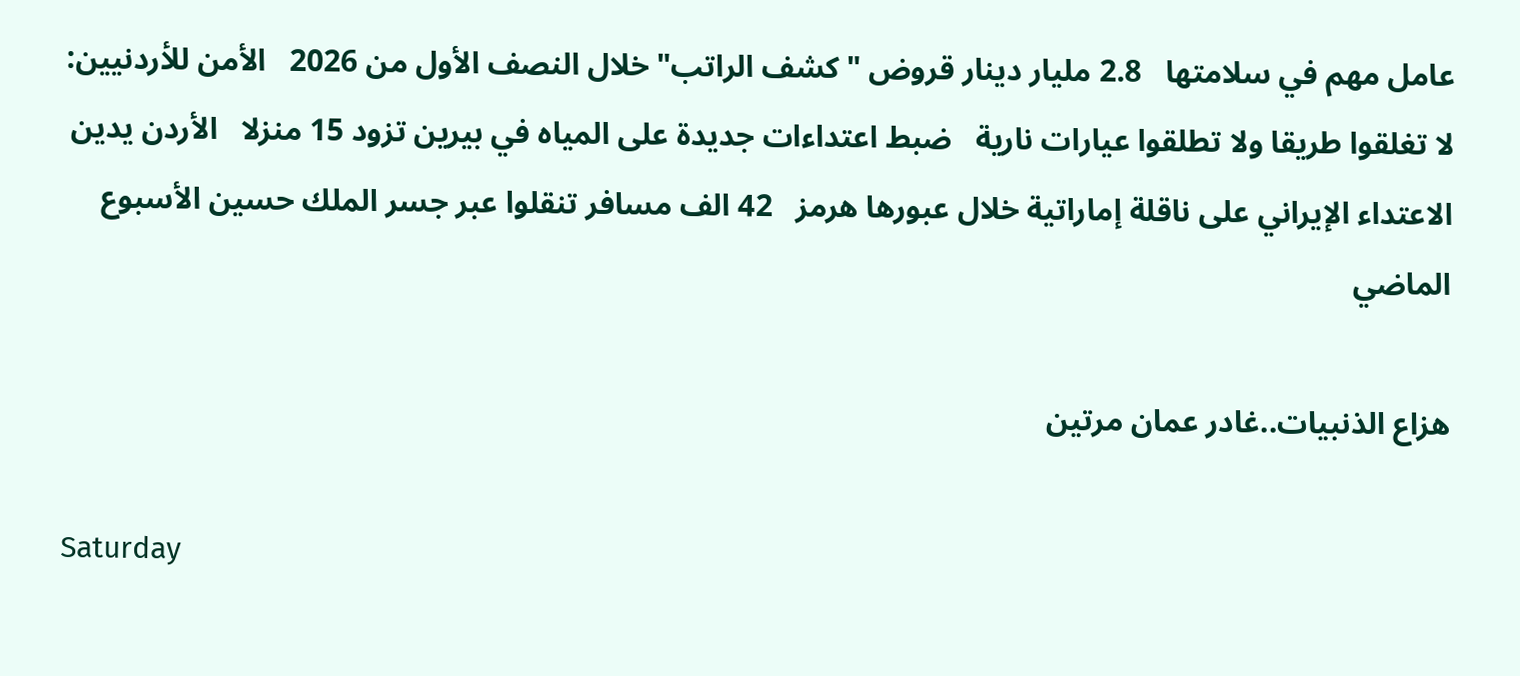عامل مهم في سلامتها   2.8 مليار دينار قروض "كشف الراتب" خلال النصف الأول من 2026   الأمن للأردنيين: لا تغلقوا طريقا ولا تطلقوا عيارات نارية   ضبط اعتداءات جديدة على المياه في بيرين تزود 15 منزلا   الأردن يدين الاعتداء الإيراني على ناقلة إماراتية خلال عبورها هرمز   42 الف مسافر تنقلوا عبر جسر الملك حسين الأسبوع الماضي

هزاع الذنبيات..غادر عمان مرتين

Saturday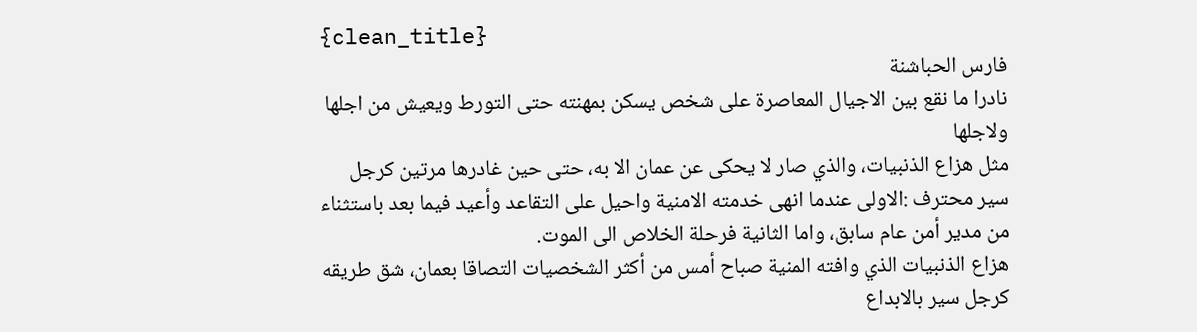{clean_title}
فارس الحباشنة
نادرا ما نقع بين الاجيال المعاصرة على شخص يسكن بمهنته حتى التورط ويعيش من اجلها ولاجلها
مثل هزاع الذنبيات، والذي صار لا يحكى عن عمان الا به، حتى حين غادرها مرتين كرجل سير محترف :الاولى عندما انهى خدمته الامنية واحيل على التقاعد وأعيد فيما بعد باستثناء من مدير أمن عام سابق، واما الثانية فرحلة الخلاص الى الموت.
هزاع الذنبيات الذي وافته المنية صباح أمس من أكثر الشخصيات التصاقا بعمان، شق طريقه كرجل سير بالابداع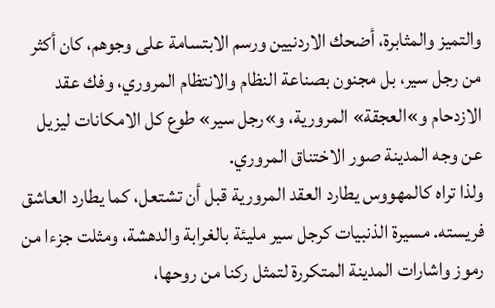والتميز والمثابرة، أضحك الاردنيين ورسم الابتسامة على وجوهم، كان أكثر من رجل سير، بل مجنون بصناعة النظام والانتظام المروري، وفك عقد الازدحام و»العجقة» المرورية، و»رجل سير» طوع كل الامكانات ليزيل عن وجه المدينة صور الاختناق المروري.
ولذا تراه كالمهووس يطارد العقد المرورية قبل أن تشتعل، كما يطارد العاشق فريسته. مسيرة الذنبيات كرجل سير مليئة بالغرابة والدهشة، ومثلت جزءا من رموز واشارات المدينة المتكررة لتمثل ركنا من روحها،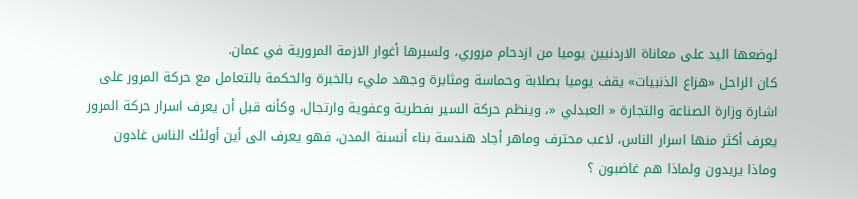لوضعها اليد على معاناة الاردنيين يوميا من ازدحام مروري، ولسبرها أغوار الازمة المرورية في عمان.
كان الراحل «هزاع الذنبيات» يقف يوميا بصلابة وحماسة ومثابرة وجهد مليء بالخبرة والحكمة بالتعامل مع حركة المرور على اشارة وزارة الصناعة والتجارة « العبدلي «، وينظم حركة السير بفطرية وعفوية وارتجال، وكأنه قبل أن يعرف اسرار حركة المرور يعرف أكثر منها اسرار الناس، لاعب محترف وماهر أجاد هندسة بناء أنسنة المدن، فهو يعرف الى أين أولئك الناس غادون وماذا يريدون ولماذا هم غاضبون ؟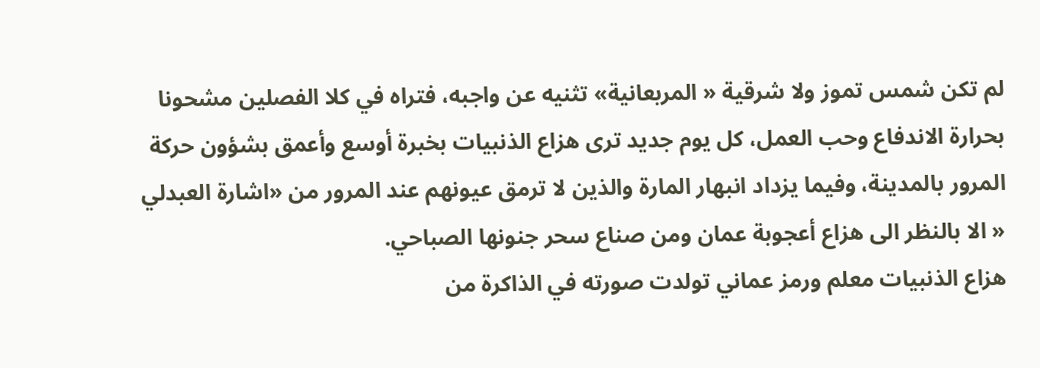لم تكن شمس تموز ولا شرقية « المربعانية» تثنيه عن واجبه، فتراه في كلا الفصلين مشحونا بحرارة الاندفاع وحب العمل، كل يوم جديد ترى هزاع الذنبيات بخبرة أوسع وأعمق بشؤون حركة المرور بالمدينة، وفيما يزداد انبهار المارة والذين لا ترمق عيونهم عند المرور من «اشارة العبدلي « الا بالنظر الى هزاع أعجوبة عمان ومن صناع سحر جنونها الصباحي.
هزاع الذنبيات معلم ورمز عماني تولدت صورته في الذاكرة من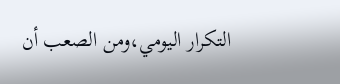التكرار اليومي،ومن الصعب أن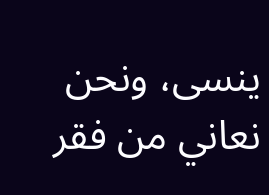ينسى، ونحن نعاني من فقر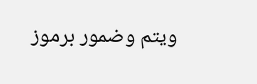ويتم وضمور برموز